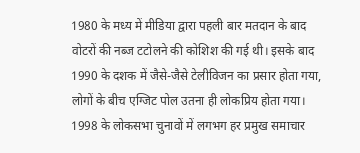1980 के मध्य में मीडिया द्वारा पहली बार मतदान के बाद वोटरों की नब्ज टटोलने की कोशिश की गई थी। इसके बाद 1990 के दशक में जैसे-जैसे टेलीविजन का प्रसार होता गया, लोगों के बीच एग्जिट पोल उतना ही लोकप्रिय होता गया। 1998 के लोकसभा चुनावों में लगभग हर प्रमुख समाचार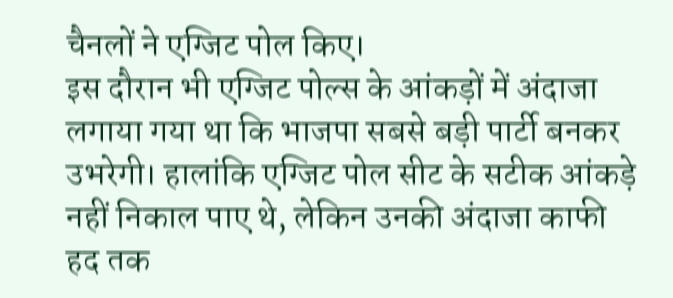चैनलों ने एग्जिट पोल किए।
इस दौरान भी एग्जिट पोल्स के आंकड़ों में अंदाजा लगाया गया था कि भाजपा सबसे बड़ी पार्टी बनकर उभरेगी। हालांकि एग्जिट पोल सीट के सटीक आंकड़े नहीं निकाल पाए थे, लेकिन उनकी अंदाजा काफी हद तक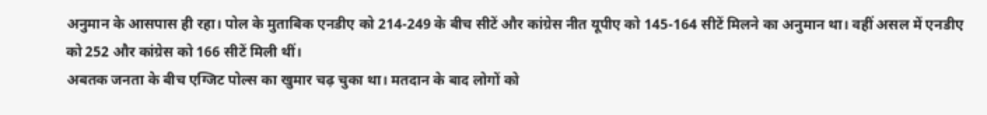अनुमान के आसपास ही रहा। पोल के मुताबिक एनडीए को 214-249 के बीच सीटें और कांग्रेस नीत यूपीए को 145-164 सीटें मिलने का अनुमान था। वहीं असल में एनडीए को 252 और कांग्रेस को 166 सीटें मिली थीं।
अबतक जनता के बीच एग्जिट पोल्स का खुमार चढ़ चुका था। मतदान के बाद लोगों को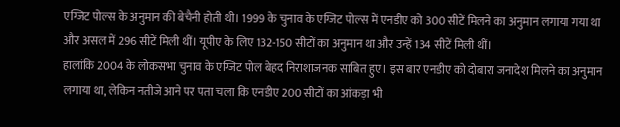एग्जिट पोल्स के अनुमान की बेचैनी होती थी। 1999 के चुनाव के एग्जिट पोल्स में एनडीए को 300 सीटें मिलने का अनुमान लगाया गया था और असल में 296 सीटें मिली थीं। यूपीए के लिए 132-150 सीटों का अनुमान था और उन्हें 134 सीटें मिली थीं।
हालांकि 2004 के लोकसभा चुनाव के एग्जिट पोल बेहद निराशाजनक साबित हुए। इस बार एनडीए को दोबारा जनादेश मिलने का अनुमान लगाया था, लेकिन नतीजे आने पर पता चला कि एनडीए 200 सीटों का आंकड़ा भी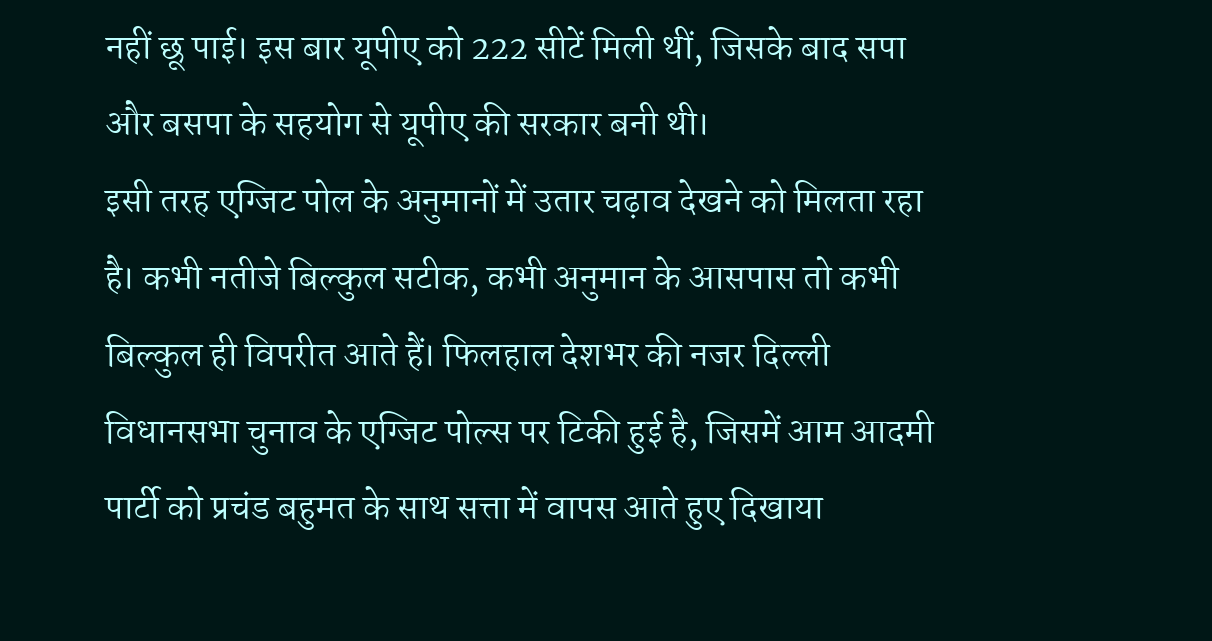नहीं छू पाई। इस बार यूपीए को 222 सीटें मिली थीं, जिसके बाद सपा और बसपा के सहयोग से यूपीए की सरकार बनी थी।
इसी तरह एग्जिट पोल के अनुमानों में उतार चढ़ाव देखने को मिलता रहा है। कभी नतीजे बिल्कुल सटीक, कभी अनुमान के आसपास तो कभी बिल्कुल ही विपरीत आते हैं। फिलहाल देशभर की नजर दिल्ली विधानसभा चुनाव के एग्जिट पोल्स पर टिकी हुई है, जिसमें आम आदमी पार्टी को प्रचंड बहुमत के साथ सत्ता में वापस आते हुए दिखाया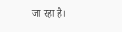जा रहा है।